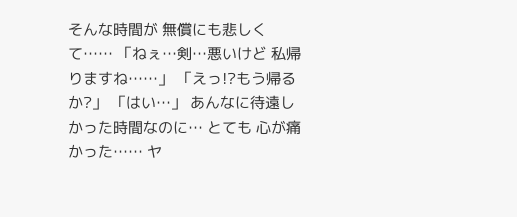そんな時間が 無償にも悲しくて…… 「ねぇ…剣…悪いけど 私帰りますね……」 「えっ!?もう帰るか?」 「はい…」 あんなに待遠しかった時間なのに… とても 心が痛かった…… ヤ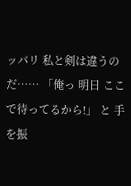ッパリ 私と剣は違うのだ…… 「俺っ 明日 ここで待ってるから!」 と 手を振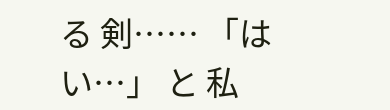る 剣…… 「はい…」 と 私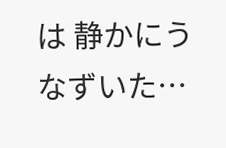は 静かにうなずいた…